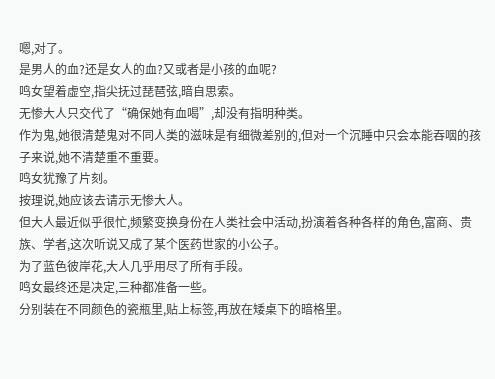嗯,对了。
是男人的血?还是女人的血?又或者是小孩的血呢?
鸣女望着虚空,指尖抚过琵琶弦,暗自思索。
无惨大人只交代了“确保她有血喝”,却没有指明种类。
作为鬼,她很清楚鬼对不同人类的滋味是有细微差别的,但对一个沉睡中只会本能吞咽的孩子来说,她不清楚重不重要。
鸣女犹豫了片刻。
按理说,她应该去请示无惨大人。
但大人最近似乎很忙,频繁变换身份在人类社会中活动,扮演着各种各样的角色,富商、贵族、学者,这次听说又成了某个医药世家的小公子。
为了蓝色彼岸花,大人几乎用尽了所有手段。
鸣女最终还是决定,三种都准备一些。
分别装在不同颜色的瓷瓶里,贴上标签,再放在矮桌下的暗格里。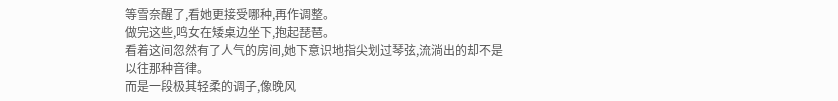等雪奈醒了,看她更接受哪种,再作调整。
做完这些,鸣女在矮桌边坐下,抱起琵琶。
看着这间忽然有了人气的房间,她下意识地指尖划过琴弦,流淌出的却不是以往那种音律。
而是一段极其轻柔的调子,像晚风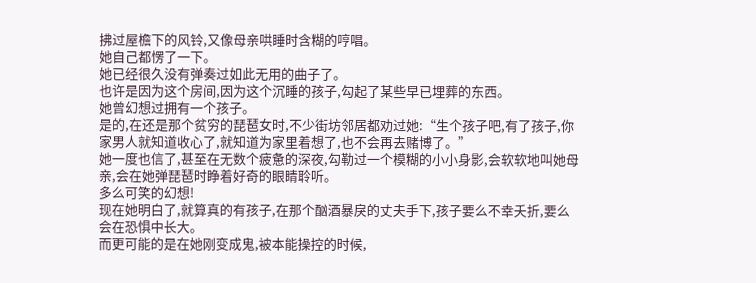拂过屋檐下的风铃,又像母亲哄睡时含糊的哼唱。
她自己都愣了一下。
她已经很久没有弹奏过如此无用的曲子了。
也许是因为这个房间,因为这个沉睡的孩子,勾起了某些早已埋葬的东西。
她曾幻想过拥有一个孩子。
是的,在还是那个贫穷的琵琶女时,不少街坊邻居都劝过她:“生个孩子吧,有了孩子,你家男人就知道收心了,就知道为家里着想了,也不会再去赌博了。”
她一度也信了,甚至在无数个疲惫的深夜,勾勒过一个模糊的小小身影,会软软地叫她母亲,会在她弹琵琶时睁着好奇的眼睛聆听。
多么可笑的幻想!
现在她明白了,就算真的有孩子,在那个酗酒暴戾的丈夫手下,孩子要么不幸夭折,要么会在恐惧中长大。
而更可能的是在她刚变成鬼,被本能操控的时候,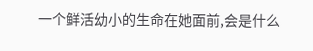一个鲜活幼小的生命在她面前,会是什么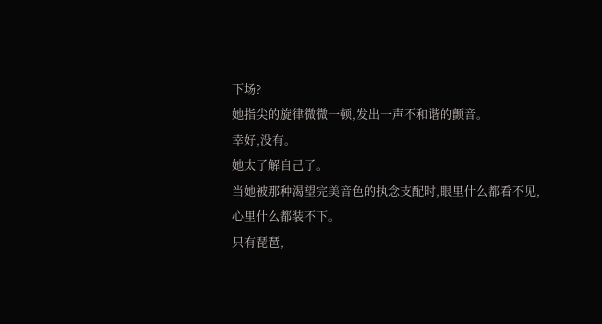下场?
她指尖的旋律微微一顿,发出一声不和谐的颤音。
幸好,没有。
她太了解自己了。
当她被那种渴望完美音色的执念支配时,眼里什么都看不见,心里什么都装不下。
只有琵琶,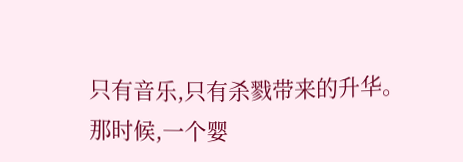只有音乐,只有杀戮带来的升华。
那时候,一个婴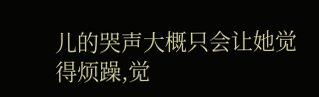儿的哭声大概只会让她觉得烦躁,觉